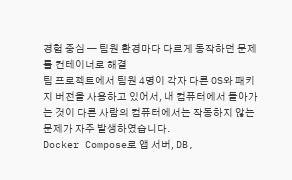경험 중심 — 팀원 환경마다 다르게 동작하던 문제를 컨테이너로 해결
팀 프로젝트에서 팀원 4명이 각자 다른 OS와 패키지 버전을 사용하고 있어서, 내 컴퓨터에서 돌아가는 것이 다른 사람의 컴퓨터에서는 작동하지 않는 문제가 자주 발생하였습니다.
Docker Compose로 앱 서버, DB,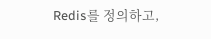Redis를 정의하고,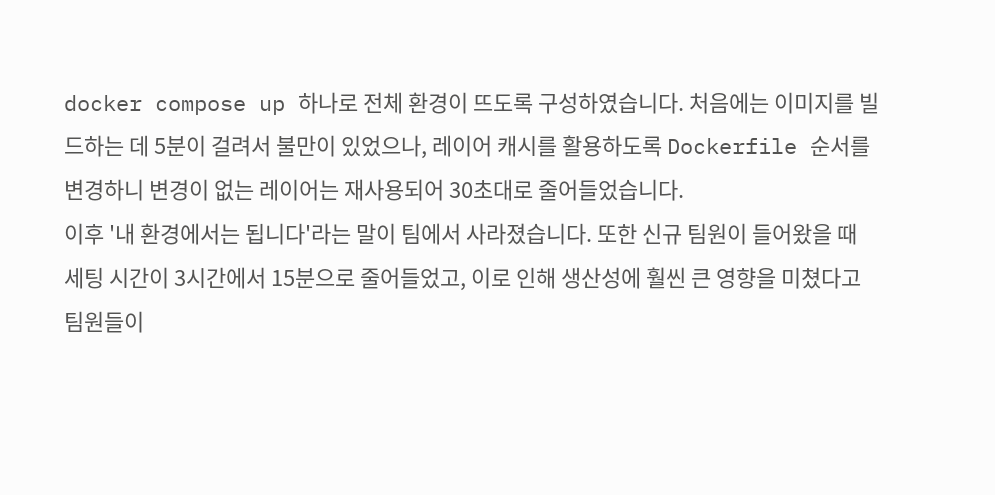docker compose up 하나로 전체 환경이 뜨도록 구성하였습니다. 처음에는 이미지를 빌드하는 데 5분이 걸려서 불만이 있었으나, 레이어 캐시를 활용하도록 Dockerfile 순서를 변경하니 변경이 없는 레이어는 재사용되어 30초대로 줄어들었습니다.
이후 '내 환경에서는 됩니다'라는 말이 팀에서 사라졌습니다. 또한 신규 팀원이 들어왔을 때 세팅 시간이 3시간에서 15분으로 줄어들었고, 이로 인해 생산성에 훨씬 큰 영향을 미쳤다고 팀원들이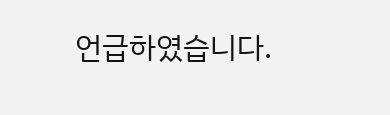언급하였습니다.